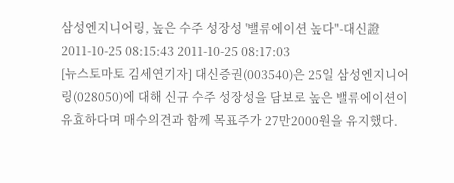삼성엔지니어링, 높은 수주 성장성 '밸류에이션 높다"-대신證
2011-10-25 08:15:43 2011-10-25 08:17:03
[뉴스토마토 김세연기자] 대신증권(003540)은 25일 삼성엔지니어링(028050)에 대해 신규 수주 성장성을 담보로 높은 밸류에이션이 유효하다며 매수의견과 함께 목표주가 27만2000원을 유지했다.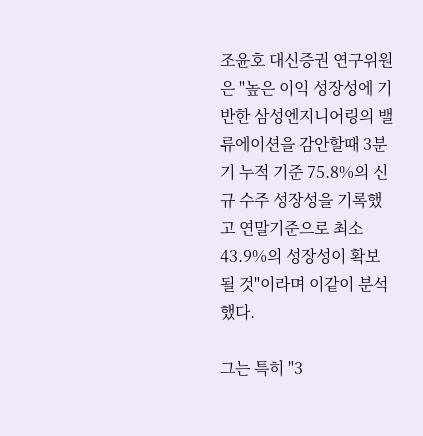조윤호 대신증권 연구위원은 "높은 이익 성장성에 기반한 삼성엔지니어링의 밸류에이션을 감안할때 3분기 누적 기준 75.8%의 신규 수주 성장성을 기록했고 연말기준으로 최소 43.9%의 성장성이 확보될 것"이라며 이같이 분석했다.

그는 특히 "3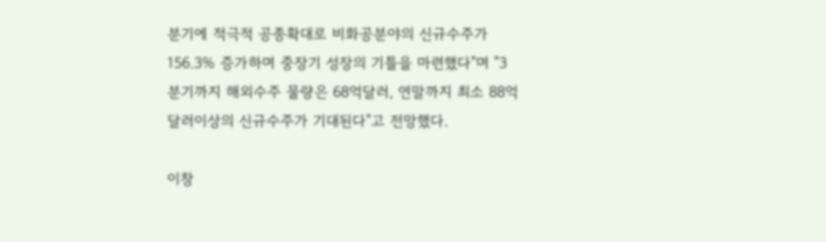분기에 적극적 공종확대로 비화공분야의 신규수주가 156.3% 증가하며 중장기 성장의 기틀을 마련했다"며 "3분기까지 해외수주 물량은 68억달러, 연말까지 최소 88억달러이상의 신규수주가 기대된다"고 전망했다.

이창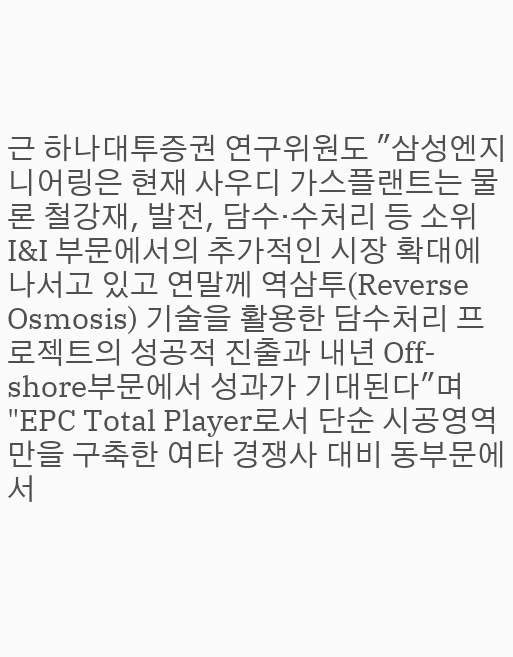근 하나대투증권 연구위원도 "삼성엔지니어링은 현재 사우디 가스플랜트는 물론 철강재, 발전, 담수·수처리 등 소위 I&I 부문에서의 추가적인 시장 확대에 나서고 있고 연말께 역삼투(Reverse Osmosis) 기술을 활용한 담수처리 프로젝트의 성공적 진출과 내년 Off-shore부문에서 성과가 기대된다"며 "EPC Total Player로서 단순 시공영역만을 구축한 여타 경쟁사 대비 동부문에서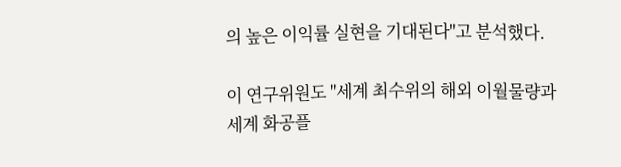의 높은 이익률 실현을 기대된다"고 분석했다.

이 연구위원도 "세계 최수위의 해외 이월물량과 세계 화공플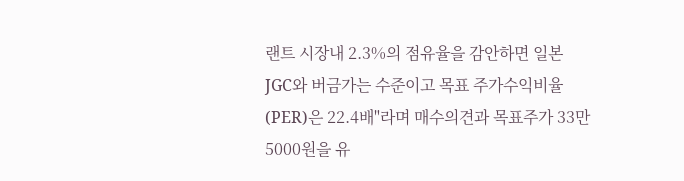랜트 시장내 2.3%의 점유율을 감안하면 일본 JGC와 버금가는 수준이고 목표 주가수익비율(PER)은 22.4배"라며 매수의견과 목표주가 33만5000원을 유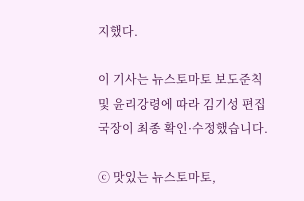지했다.

이 기사는 뉴스토마토 보도준칙 및 윤리강령에 따라 김기성 편집국장이 최종 확인·수정했습니다.

ⓒ 맛있는 뉴스토마토,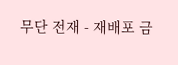무단 전재 - 재배포 금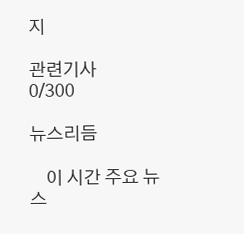지

관련기사
0/300

뉴스리듬

    이 시간 주요 뉴스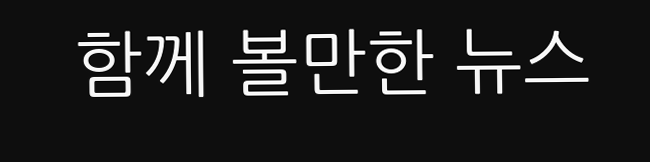함께 볼만한 뉴스